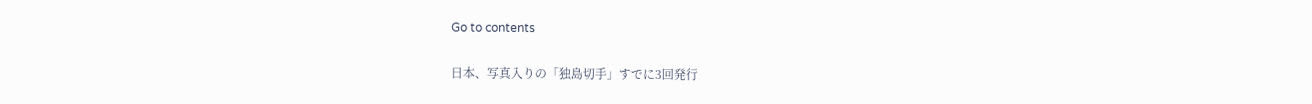Go to contents

日本、写真入りの「独島切手」すでに3回発行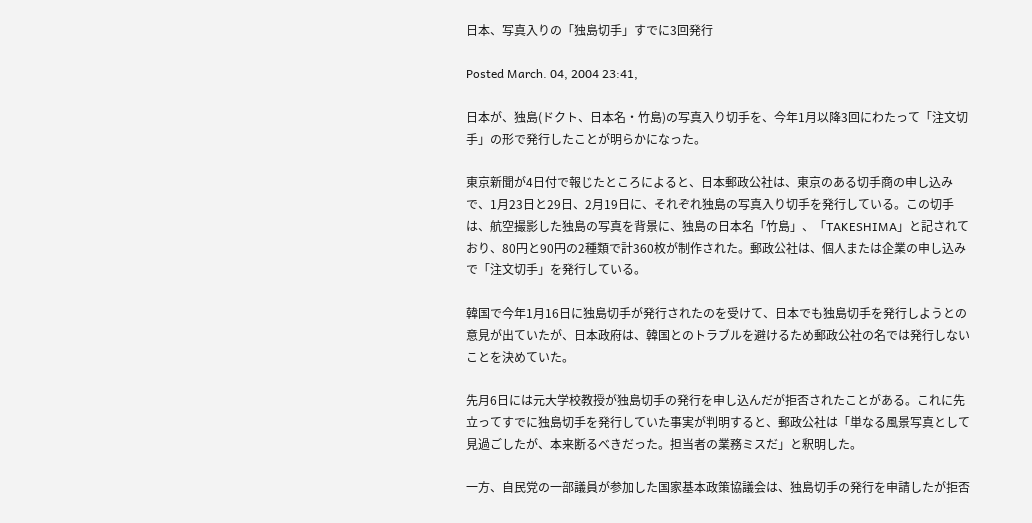日本、写真入りの「独島切手」すでに3回発行

Posted March. 04, 2004 23:41,

日本が、独島(ドクト、日本名・竹島)の写真入り切手を、今年1月以降3回にわたって「注文切手」の形で発行したことが明らかになった。

東京新聞が4日付で報じたところによると、日本郵政公社は、東京のある切手商の申し込みで、1月23日と29日、2月19日に、それぞれ独島の写真入り切手を発行している。この切手は、航空撮影した独島の写真を背景に、独島の日本名「竹島」、「TAKESHIMA」と記されており、80円と90円の2種類で計360枚が制作された。郵政公社は、個人または企業の申し込みで「注文切手」を発行している。

韓国で今年1月16日に独島切手が発行されたのを受けて、日本でも独島切手を発行しようとの意見が出ていたが、日本政府は、韓国とのトラブルを避けるため郵政公社の名では発行しないことを決めていた。

先月6日には元大学校教授が独島切手の発行を申し込んだが拒否されたことがある。これに先立ってすでに独島切手を発行していた事実が判明すると、郵政公社は「単なる風景写真として見過ごしたが、本来断るべきだった。担当者の業務ミスだ」と釈明した。

一方、自民党の一部議員が参加した国家基本政策協議会は、独島切手の発行を申請したが拒否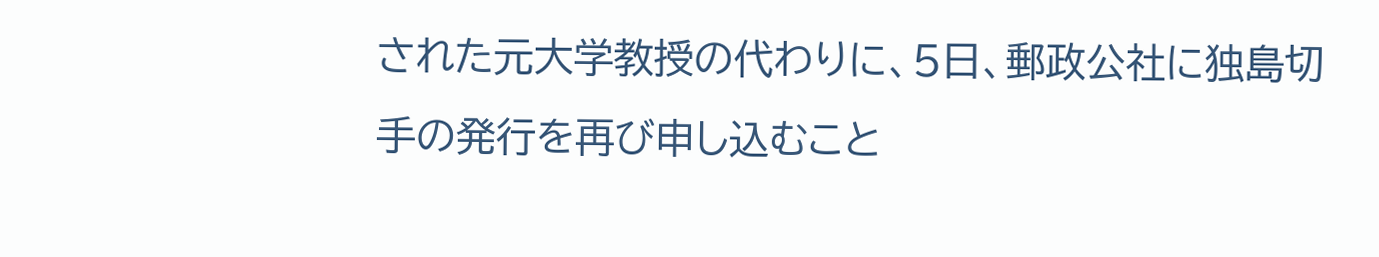された元大学教授の代わりに、5日、郵政公社に独島切手の発行を再び申し込むこと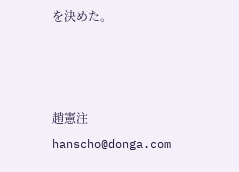を決めた。



趙憲注 hanscho@donga.com